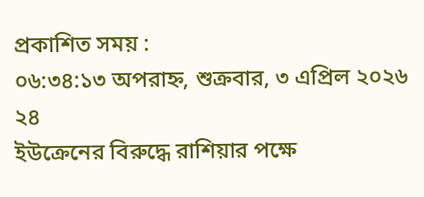প্রকাশিত সময় :
০৬:৩৪:১৩ অপরাহ্ন, শুক্রবার, ৩ এপ্রিল ২০২৬
২৪
ইউক্রেনের বিরুদ্ধে রাশিয়ার পক্ষে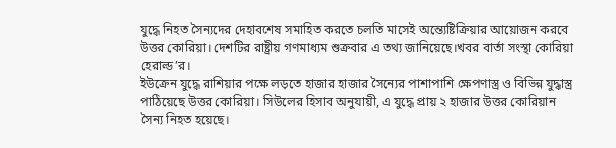যুদ্ধে নিহত সৈন্যদের দেহাবশেষ সমাহিত করতে চলতি মাসেই অন্ত্যেষ্টিক্রিয়ার আয়োজন করবে উত্তর কোরিয়া। দেশটির রাষ্ট্রীয় গণমাধ্যম শুক্রবার এ তথ্য জানিয়েছে।খবর বার্তা সংস্থা কোরিয়া হেরাল্ড’র।
ইউক্রেন যুদ্ধে রাশিয়ার পক্ষে লড়তে হাজার হাজার সৈন্যের পাশাপাশি ক্ষেপণাস্ত্র ও বিভিন্ন যুদ্ধাস্ত্র পাঠিয়েছে উত্তর কোরিয়া। সিউলের হিসাব অনুযায়ী, এ যুদ্ধে প্রায় ২ হাজার উত্তর কোরিয়ান সৈন্য নিহত হয়েছে।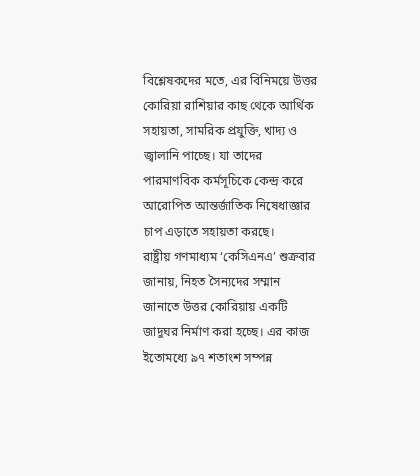বিশ্লেষকদের মতে, এর বিনিময়ে উত্তর কোরিয়া রাশিয়ার কাছ থেকে আর্থিক সহায়তা, সামরিক প্রযুক্তি, খাদ্য ও জ্বালানি পাচ্ছে। যা তাদের পারমাণবিক কর্মসূচিকে কেন্দ্র করে আরোপিত আন্তর্জাতিক নিষেধাজ্ঞার চাপ এড়াতে সহায়তা করছে।
রাষ্ট্রীয় গণমাধ্যম ‘কেসিএনএ’ শুক্রবার জানায়, নিহত সৈন্যদের সম্মান জানাতে উত্তর কোরিয়ায় একটি জাদুঘর নির্মাণ করা হচ্ছে। এর কাজ ইতোমধ্যে ৯৭ শতাংশ সম্পন্ন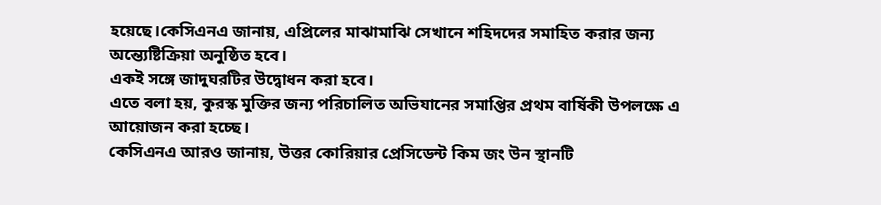হয়েছে।কেসিএনএ জানায়, এপ্রিলের মাঝামাঝি সেখানে শহিদদের সমাহিত করার জন্য অন্ত্যেষ্টিক্রিয়া অনুষ্ঠিত হবে।
একই সঙ্গে জাদুঘরটির উদ্বোধন করা হবে।
এতে বলা হয়, কুরস্ক মুক্তির জন্য পরিচালিত অভিযানের সমাপ্তির প্রথম বার্ষিকী উপলক্ষে এ আয়োজন করা হচ্ছে।
কেসিএনএ আরও জানায়, উত্তর কোরিয়ার প্রেসিডেন্ট কিম জং উন স্থানটি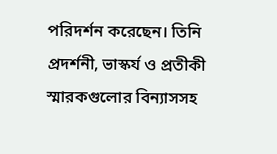পরিদর্শন করেছেন। তিনি প্রদর্শনী, ভাস্কর্য ও প্রতীকী স্মারকগুলোর বিন্যাসসহ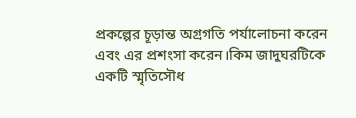প্রকল্পের চূড়ান্ত অগ্রগতি পর্যালোচনা করেন এবং এর প্রশংসা করেন।কিম জাদুঘরটিকে একটি স্মৃতিসৌধ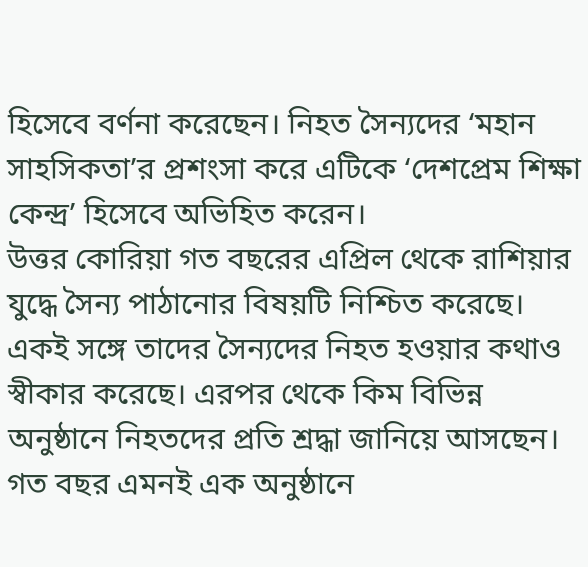হিসেবে বর্ণনা করেছেন। নিহত সৈন্যদের ‘মহান সাহসিকতা’র প্রশংসা করে এটিকে ‘দেশপ্রেম শিক্ষা কেন্দ্র’ হিসেবে অভিহিত করেন।
উত্তর কোরিয়া গত বছরের এপ্রিল থেকে রাশিয়ার যুদ্ধে সৈন্য পাঠানোর বিষয়টি নিশ্চিত করেছে। একই সঙ্গে তাদের সৈন্যদের নিহত হওয়ার কথাও স্বীকার করেছে। এরপর থেকে কিম বিভিন্ন অনুষ্ঠানে নিহতদের প্রতি শ্রদ্ধা জানিয়ে আসছেন।
গত বছর এমনই এক অনুষ্ঠানে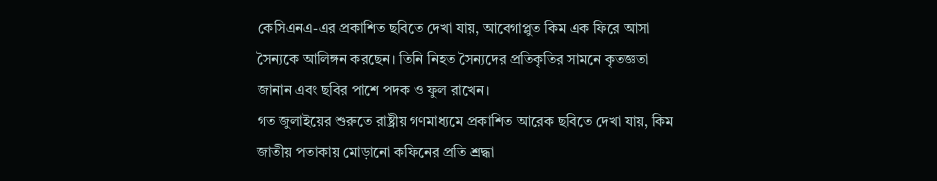কেসিএনএ-এর প্রকাশিত ছবিতে দেখা যায়, আবেগাপ্লুত কিম এক ফিরে আসা সৈন্যকে আলিঙ্গন করছেন। তিনি নিহত সৈন্যদের প্রতিকৃতির সামনে কৃতজ্ঞতা জানান এবং ছবির পাশে পদক ও ফুল রাখেন।
গত জুলাইয়ের শুরুতে রাষ্ট্রীয় গণমাধ্যমে প্রকাশিত আরেক ছবিতে দেখা যায়, কিম জাতীয় পতাকায় মোড়ানো কফিনের প্রতি শ্রদ্ধা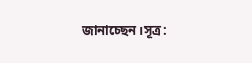জানাচ্ছেন।সূত্র: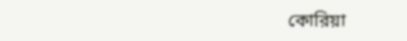কোরিয়া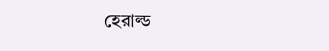হেরাল্ড